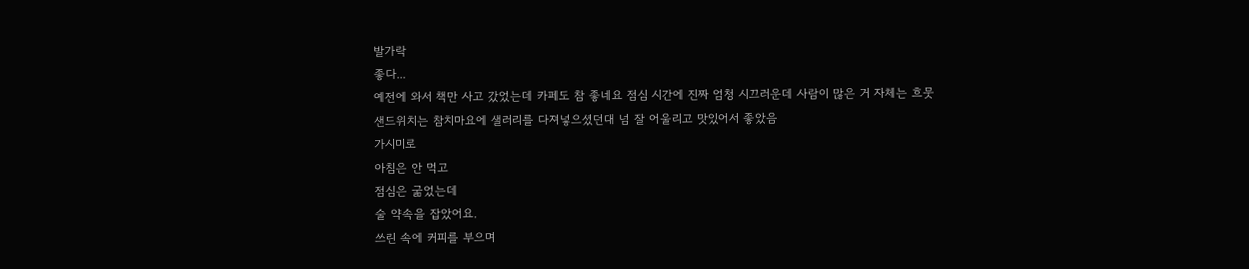발가락
좋다...
예전에 와서 책만 사고 갔었는데 카페도 참 좋네요 점심 시간에 진짜 엄청 시끄러운데 사람이 많은 거 자체는 흐뭇
샌드위치는 참치마요에 샐러리를 다져넣으셨던대 넘 잘 어울리고 맛있어서 좋았음
가시미로
아침은 안 먹고
점심은 굶었는데
술 약속을 잡았어요.
쓰린 속에 커피를 부으며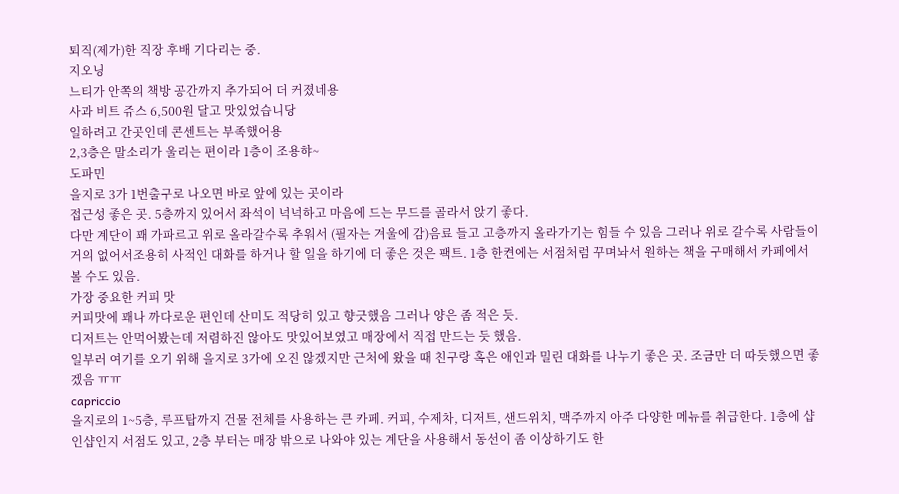퇴직(제가)한 직장 후배 기다리는 중.
지오닝
느티가 안쪽의 책방 공간까지 추가되어 더 커졌네용
사과 비트 쥬스 6,500원 달고 맛있었습니당
일하려고 간곳인데 콘센트는 부족했어용
2,3층은 말소리가 울리는 편이라 1층이 조용햐~
도파민
을지로 3가 1번출구로 나오면 바로 앞에 있는 곳이라
접근성 좋은 곳. 5층까지 있어서 좌석이 넉넉하고 마음에 드는 무드를 골라서 앉기 좋다.
다만 계단이 꽤 가파르고 위로 올라갈수록 추워서 (필자는 겨울에 감)음료 들고 고층까지 올라가기는 힘들 수 있음 그러나 위로 갈수록 사람들이 거의 없어서조용히 사적인 대화를 하거나 할 일을 하기에 더 좋은 것은 팩트. 1층 한켠에는 서점처럼 꾸며놔서 원하는 책을 구매해서 카페에서 볼 수도 있음.
가장 중요한 커피 맛
커피맛에 꽤나 까다로운 편인데 산미도 적당히 있고 향긋했음 그러나 양은 좀 적은 듯.
디저트는 안먹어봤는데 저렴하진 않아도 맛있어보였고 매장에서 직접 만드는 듯 했음.
일부러 여기를 오기 위해 을지로 3가에 오진 않겠지만 근처에 왔을 때 친구랑 혹은 애인과 밀린 대화를 나누기 좋은 곳. 조금만 더 따듯했으면 좋겠음 ㅠㅠ
capriccio
을지로의 1~5층, 루프탑까지 건물 전체를 사용하는 큰 카페. 커피, 수제차, 디저트, 샌드위치, 맥주까지 아주 다양한 메뉴를 취급한다. 1층에 샵인샵인지 서점도 있고, 2층 부터는 매장 밖으로 나와야 있는 계단을 사용해서 동선이 좀 이상하기도 한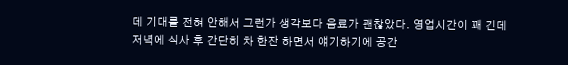데 기대를 전혀 안해서 그런가 생각보다 음료가 괜찮았다. 영업시간이 꽤 긴데 저녁에 식사 후 간단히 차 한잔 하면서 얘기하기에 공간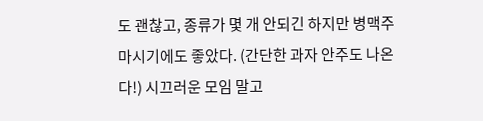도 괜찮고, 종류가 몇 개 안되긴 하지만 병맥주 마시기에도 좋았다. (간단한 과자 안주도 나온다!) 시끄러운 모임 말고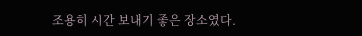조용히 시간 보내기 좋은 장소였다.